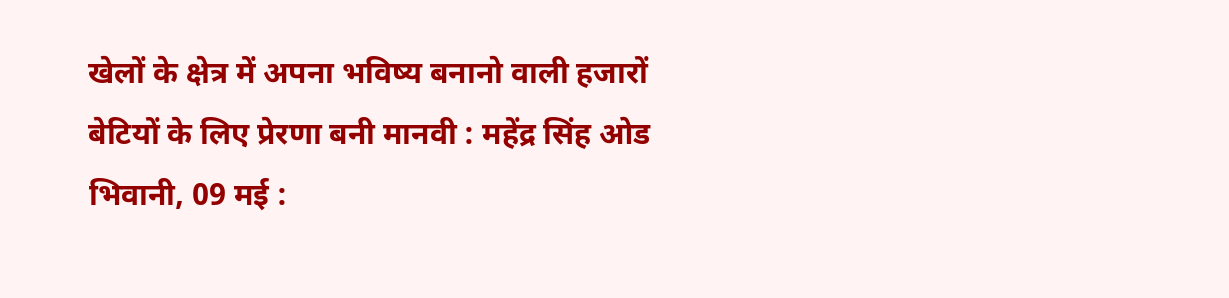खेलों के क्षेत्र में अपना भविष्य बनानो वाली हजारों बेटियों के लिए प्रेरणा बनी मानवी : महेंद्र सिंह ओड
भिवानी, 09 मई :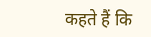कहते हैं कि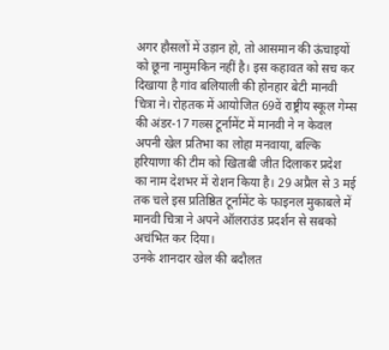अगर हौसलों में उड़ान हो, तो आसमान की ऊंचाइयों को छूना नामुमकिन नहीं है। इस कहावत को सच कर दिखाया है गांव बलियाली की होनहार बेटी मानवी चित्रा ने। रोहतक में आयोजित 69वें राष्ट्रीय स्कूल गेम्स की अंडर-17 गल्र्स टूर्नामेंट में मानवी ने न केवल अपनी खेल प्रतिभा का लोहा मनवाया, बल्कि हरियाणा की टीम को खिताबी जीत दिलाकर प्रदेश का नाम देशभर में रोशन किया है। 29 अप्रैल से 3 मई तक चले इस प्रतिष्ठित टूर्नामेंट के फाइनल मुकाबले में मानवी चित्रा ने अपने ऑलराउंड प्रदर्शन से सबको अचंभित कर दिया।
उनके शानदार खेल की बदौलत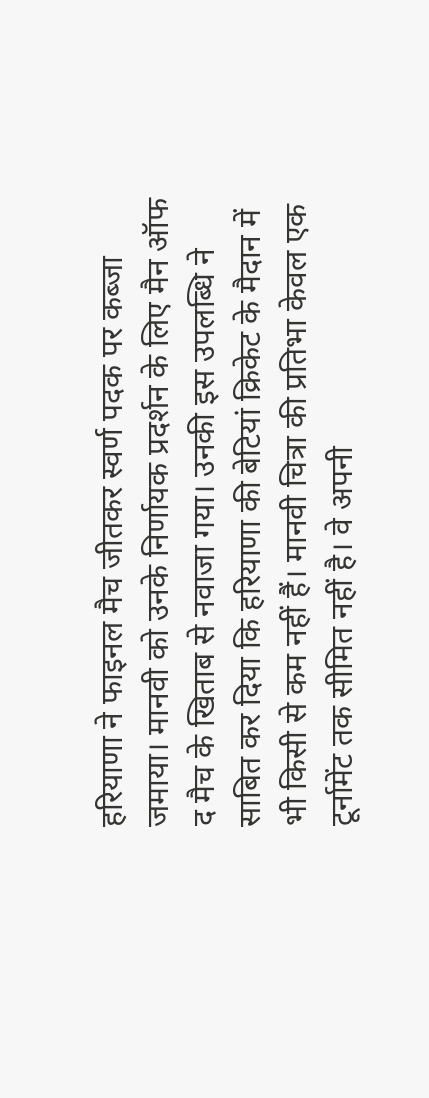हरियाणा ने फाइनल मैच जीतकर स्वर्ण पदक पर कब्जा जमाया। मानवी को उनके निर्णायक प्रदर्शन के लिए मैन ऑफ द मैच के खिताब से नवाजा गया। उनकी इस उपलब्धि ने साबित कर दिया कि हरियाणा की बेटियां क्रिकेट के मैदान में भी किसी से कम नहीं हैं। मानवी चित्रा की प्रतिभा केवल एक टूर्नामेंट तक सीमित नहीं है। वे अपनी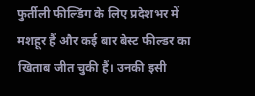फुर्तीली फील्डिंग के लिए प्रदेशभर में मशहूर हैं और कई बार बेस्ट फील्डर का खिताब जीत चुकी हैं। उनकी इसी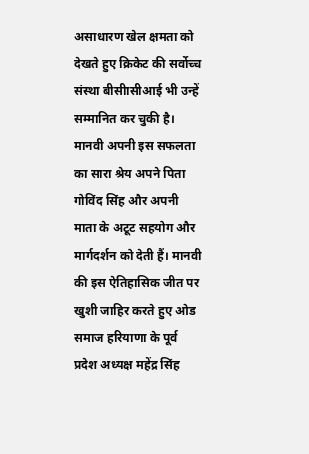असाधारण खेल क्षमता को देखते हुए क्रिकेट की सर्वोच्च संस्था बीसीासीआई भी उन्हें सम्मानित कर चुकी है। मानवी अपनी इस सफलता का सारा श्रेय अपने पिता गोविंद सिंह और अपनी माता के अटूट सहयोग और मार्गदर्शन को देती हैं। मानवी की इस ऐतिहासिक जीत पर खुशी जाहिर करते हुए ओड समाज हरियाणा के पूर्व प्रदेश अध्यक्ष महेंद्र सिंह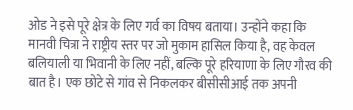ओड ने इसे पूरे क्षेत्र के लिए गर्व का विषय बताया। उन्होंने कहा कि मानवी चित्रा ने राष्ट्रीय स्तर पर जो मुकाम हासिल किया है, वह केवल बलियाली या भिवानी के लिए नहीं, बल्कि पूरे हरियाणा के लिए गौरव की बात है। एक छोटे से गांव से निकलकर बीसीसीआई तक अपनी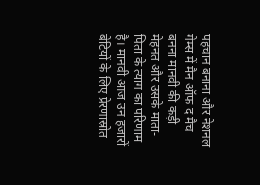पहचान बनाना और नेशनल गेम्स में मैन ऑफ द मैच बनना मानवी की कड़ी मेहनत और उसके माता-पिता के त्याग का परिणाम है। मानवी आज उन हजारों बेटियों के लिए प्रेरणास्रोत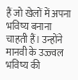हैं जो खेलों में अपना भविष्य बनाना चाहती हैं। उन्होंने मानवी के उज्ज्वल भविष्य की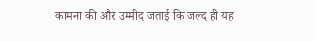कामना की और उम्मीद जताई कि जल्द ही यह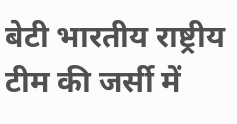बेटी भारतीय राष्ट्रीय टीम की जर्सी में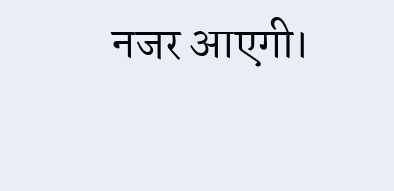नजर आएगी।